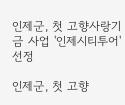인제군, 첫 고향사랑기금 사업 '인제시티투어' 선정

인제군, 첫 고향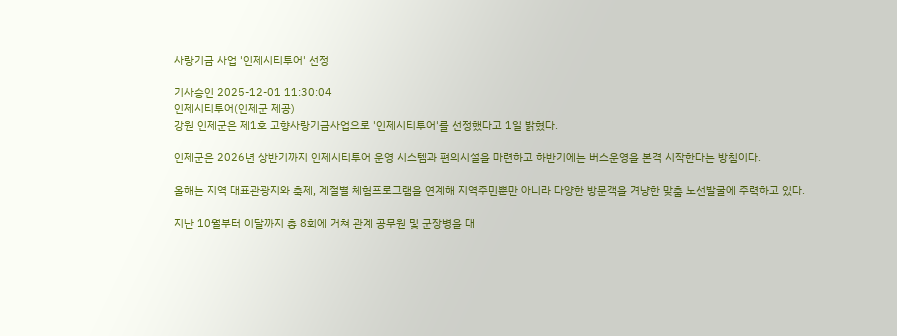사랑기금 사업 '인제시티투어' 선정

기사승인 2025-12-01 11:30:04
인제시티투어(인제군 제공)
강원 인제군은 제1호 고향사랑기금사업으로 '인제시티투어'를 선정했다고 1일 밝혔다.

인제군은 2026년 상반기까지 인제시티투어 운영 시스템과 편의시설을 마련하고 하반기에는 버스운영을 본격 시작한다는 방침이다.

올해는 지역 대표관광지와 축제, 계절별 체험프로그램을 연계해 지역주민뿐만 아니라 다양한 방문객을 겨냥한 맞춤 노선발굴에 주력하고 있다.

지난 10월부터 이달까지 총 8회에 거쳐 관계 공무원 및 군장병을 대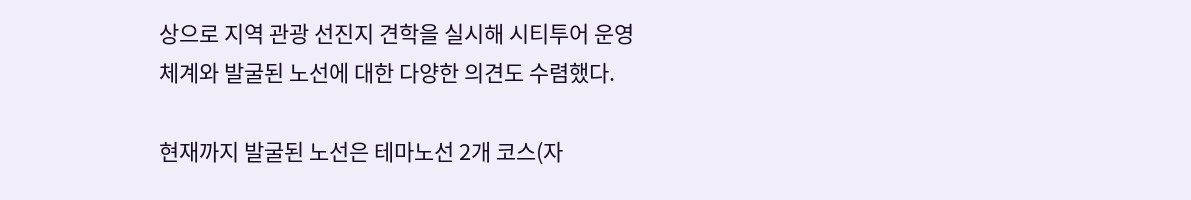상으로 지역 관광 선진지 견학을 실시해 시티투어 운영체계와 발굴된 노선에 대한 다양한 의견도 수렴했다.

현재까지 발굴된 노선은 테마노선 2개 코스(자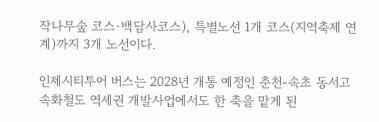작나무숲 코스·백담사코스), 특별노선 1개 코스(지역축제 연계)까지 3개 노선이다.

인제시티투어 버스는 2028년 개통 예정인 춘천-속초 동서고속화철도 역세권 개발사업에서도 한 축을 맡게 된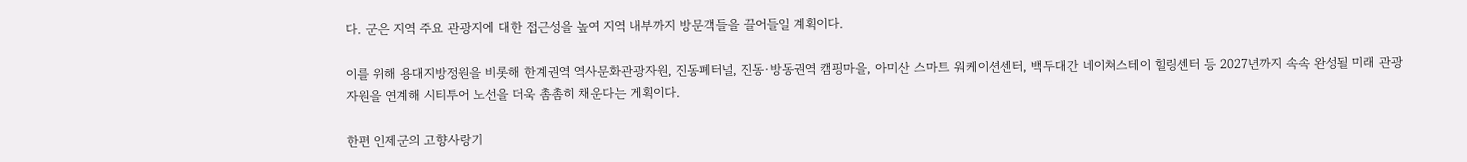다. 군은 지역 주요 관광지에 대한 접근성을 높여 지역 내부까지 방문객들을 끌어들일 계획이다.

이를 위해 용대지방정원을 비롯해 한계권역 역사문화관광자원, 진동폐터널, 진동·방동권역 캠핑마을, 아미산 스마트 워케이션센터, 백두대간 네이쳐스테이 힐링센터 등 2027년까지 속속 완성될 미래 관광자원을 연계해 시티투어 노선을 더욱 촘촘히 채운다는 게획이다.

한편 인제군의 고향사랑기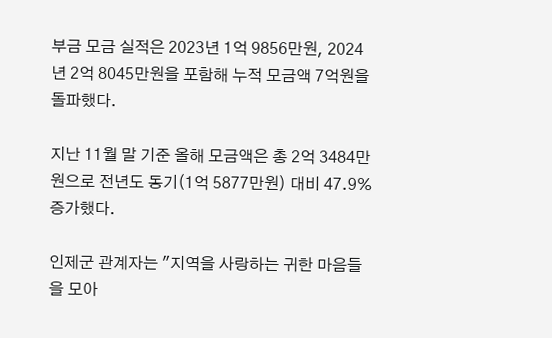부금 모금 실적은 2023년 1억 9856만원, 2024년 2억 8045만원을 포함해 누적 모금액 7억원을 돌파했다.

지난 11월 말 기준 올해 모금액은 총 2억 3484만원으로 전년도 동기(1억 5877만원) 대비 47.9% 증가했다.

인제군 관계자는 "지역을 사랑하는 귀한 마음들을 모아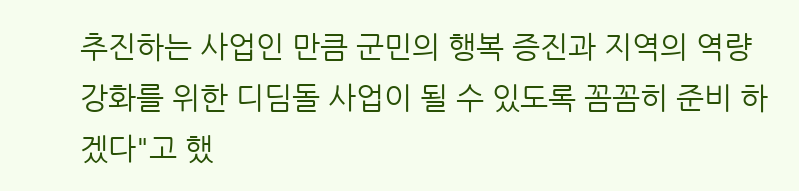추진하는 사업인 만큼 군민의 행복 증진과 지역의 역량 강화를 위한 디딤돌 사업이 될 수 있도록 꼼꼼히 준비 하겠다"고 했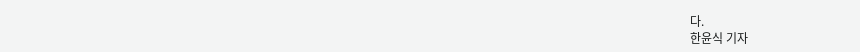다.
한윤식 기자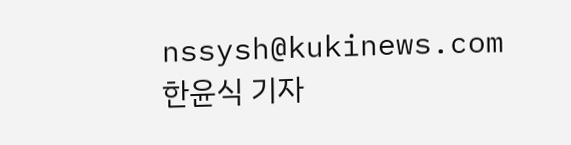nssysh@kukinews.com
한윤식 기자